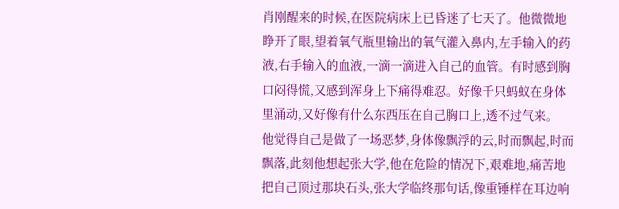肖刚醒来的时候,在医院病床上已昏迷了七天了。他微微地睁开了眼,望着氧气瓶里输出的氧气灌入鼻内,左手输入的药液,右手输入的血液,一滴一滴进入自己的血管。有时感到胸口闷得慌,又感到浑身上下痛得难忍。好像千只蚂蚁在身体里涌动,又好像有什么东西压在自己胸口上,透不过气来。
他觉得自己是做了一场恶梦,身体像飘浮的云,时而飘起,时而飘落,此刻他想起张大学,他在危险的情况下,艰难地,痛苦地把自己顶过那块石头,张大学临终那句话,像重锤样在耳边响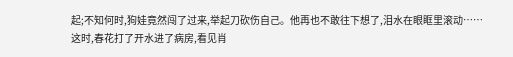起;不知何时,狗娃竟然闯了过来,举起刀砍伤自己。他再也不敢往下想了,泪水在眼眶里滚动……
这时,春花打了开水进了病房,看见肖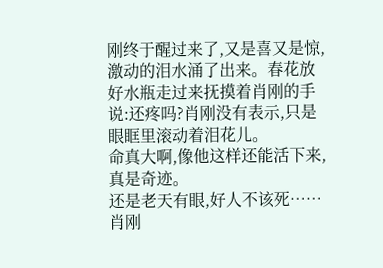刚终于醒过来了,又是喜又是惊,激动的泪水涌了出来。春花放好水瓶走过来抚摸着肖刚的手说:还疼吗?肖刚没有表示,只是眼眶里滚动着泪花儿。
命真大啊,像他这样还能活下来,真是奇迹。
还是老天有眼,好人不该死……
肖刚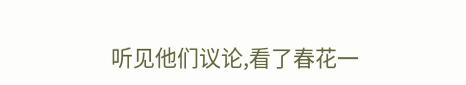听见他们议论,看了春花一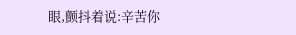眼,颤抖着说:辛苦你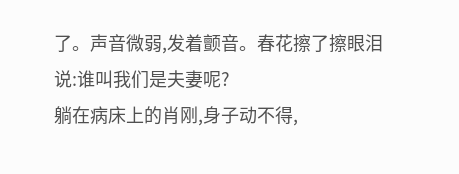了。声音微弱,发着颤音。春花擦了擦眼泪说:谁叫我们是夫妻呢?
躺在病床上的肖刚,身子动不得,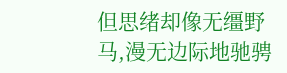但思绪却像无缰野马,漫无边际地驰骋